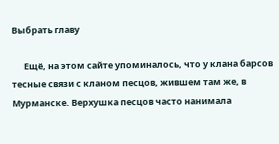Выбрать главу

      Ещё, на этом сайте упоминалось, что у клана барсов тесные связи с кланом песцов, жившем там же, в Мурманске. Верхушка песцов часто нанимала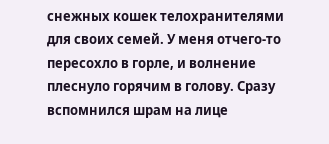снежных кошек телохранителями для своих семей. У меня отчего-то пересохло в горле, и волнение плеснуло горячим в голову. Сразу вспомнился шрам на лице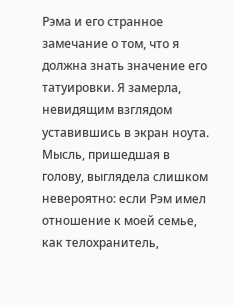Рэма и его странное замечание о том, что я должна знать значение его татуировки. Я замерла, невидящим взглядом уставившись в экран ноута. Мысль, пришедшая в голову, выглядела слишком невероятно: если Рэм имел отношение к моей семье, как телохранитель,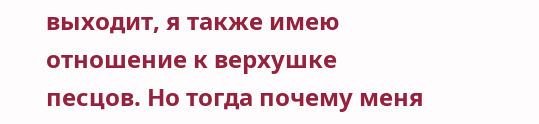выходит, я также имею отношение к верхушке песцов. Но тогда почему меня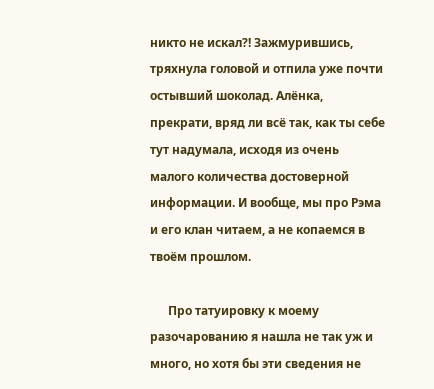никто не искал?! Зажмурившись, тряхнула головой и отпила уже почти остывший шоколад. Алёнка, прекрати, вряд ли всё так, как ты себе тут надумала, исходя из очень малого количества достоверной информации. И вообще, мы про Рэма и его клан читаем, а не копаемся в твоём прошлом.

      Про татуировку к моему разочарованию я нашла не так уж и много, но хотя бы эти сведения не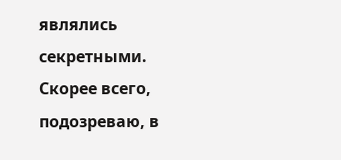являлись секретными. Скорее всего, подозреваю, в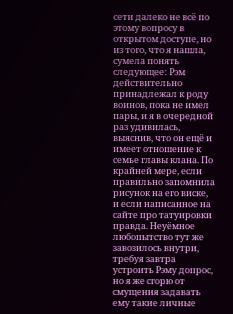сети далеко не всё по этому вопросу в открытом доступе, но из того, что я нашла, сумела понять следующее: Рэм действительно принадлежал к роду воинов, пока не имел пары, и я в очередной раз удивилась, выяснив, что он ещё и имеет отношение к семье главы клана. По крайней мере, если правильно запомнила рисунок на его виске, и если написанное на сайте про татуировки   правда. Неуёмное любопытство тут же завозилось внутри, требуя завтра устроить Рэму допрос, но я же сгорю от смущения задавать ему такие личные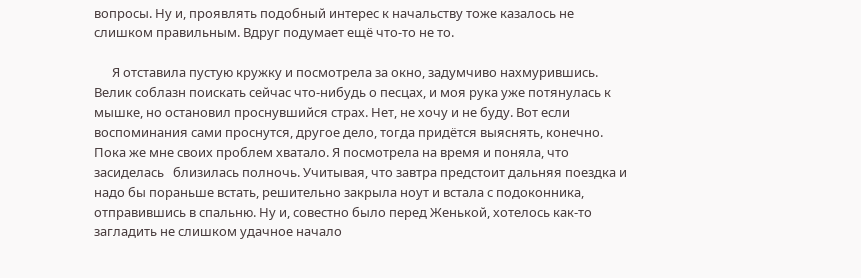вопросы. Ну и, проявлять подобный интерес к начальству тоже казалось не слишком правильным. Вдруг подумает ещё что-то не то.

      Я отставила пустую кружку и посмотрела за окно, задумчиво нахмурившись. Велик соблазн поискать сейчас что-нибудь о песцах, и моя рука уже потянулась к мышке, но остановил проснувшийся страх. Нет, не хочу и не буду. Вот если воспоминания сами проснутся, другое дело, тогда придётся выяснять, конечно. Пока же мне своих проблем хватало. Я посмотрела на время и поняла, что засиделась   близилась полночь. Учитывая, что завтра предстоит дальняя поездка и надо бы пораньше встать, решительно закрыла ноут и встала с подоконника, отправившись в спальню. Ну и, совестно было перед Женькой, хотелось как-то загладить не слишком удачное начало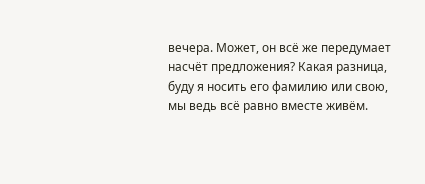вечера. Может, он всё же передумает насчёт предложения? Какая разница, буду я носить его фамилию или свою, мы ведь всё равно вместе живём.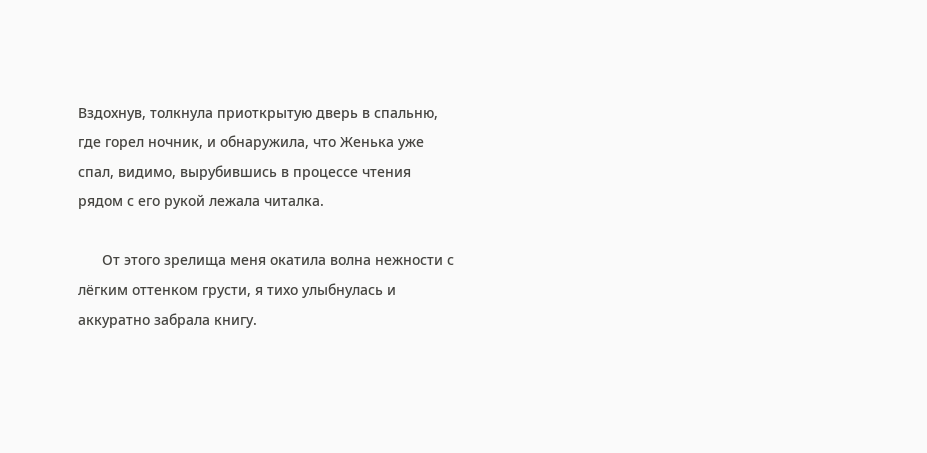Вздохнув, толкнула приоткрытую дверь в спальню, где горел ночник, и обнаружила, что Женька уже спал, видимо, вырубившись в процессе чтения   рядом с его рукой лежала читалка.

      От этого зрелища меня окатила волна нежности с лёгким оттенком грусти, я тихо улыбнулась и аккуратно забрала книгу.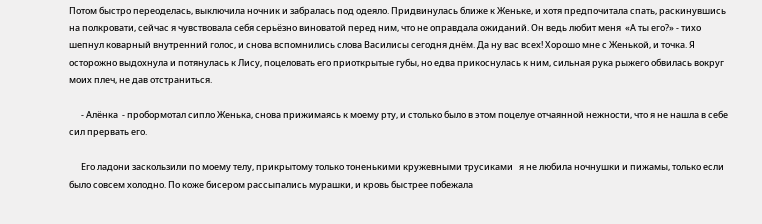Потом быстро переоделась, выключила ночник и забралась под одеяло. Придвинулась ближе к Женьке, и хотя предпочитала спать, раскинувшись на полкровати, сейчас я чувствовала себя серьёзно виноватой перед ним, что не оправдала ожиданий. Он ведь любит меня  «А ты его?» - тихо шепнул коварный внутренний голос, и снова вспомнились слова Василисы сегодня днём. Да ну вас всех! Хорошо мне с Женькой, и точка. Я осторожно выдохнула и потянулась к Лису, поцеловать его приоткрытые губы, но едва прикоснулась к ним, сильная рука рыжего обвилась вокруг моих плеч, не дав отстраниться.

      - Алёнка  - пробормотал сипло Женька, снова прижимаясь к моему рту, и столько было в этом поцелуе отчаянной нежности, что я не нашла в себе сил прервать его.

      Его ладони заскользили по моему телу, прикрытому только тоненькими кружевными трусиками   я не любила ночнушки и пижамы, только если было совсем холодно. По коже бисером рассыпались мурашки, и кровь быстрее побежала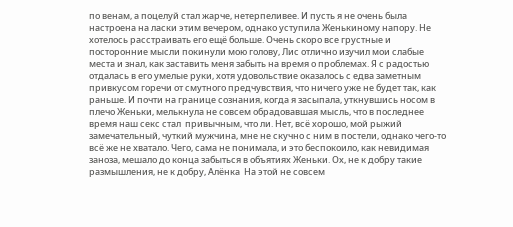по венам, а поцелуй стал жарче, нетерпеливее. И пусть я не очень была настроена на ласки этим вечером, однако уступила Женькиному напору. Не хотелось расстраивать его ещё больше. Очень скоро все грустные и посторонние мысли покинули мою голову, Лис отлично изучил мои слабые места и знал, как заставить меня забыть на время о проблемах. Я с радостью отдалась в его умелые руки, хотя удовольствие оказалось с едва заметным привкусом горечи от смутного предчувствия, что ничего уже не будет так, как раньше. И почти на границе сознания, когда я засыпала, уткнувшись носом в плечо Женьки, мелькнула не совсем обрадовавшая мысль, что в последнее время наш секс стал  привычным, что ли. Нет, всё хорошо, мой рыжий   замечательный, чуткий мужчина, мне не скучно с ним в постели, однако чего-то всё же не хватало. Чего, сама не понимала, и это беспокоило, как невидимая заноза, мешало до конца забыться в объятиях Женьки. Ох, не к добру такие размышления, не к добру, Алёнка  На этой не совсем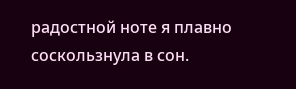радостной ноте я плавно соскользнула в сон.